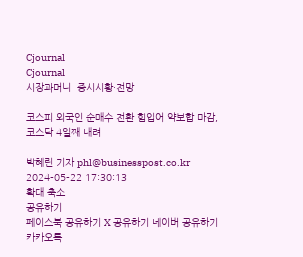Cjournal
Cjournal
시장과머니  증시시황·전망

코스피 외국인 순매수 전환 힘입어 약보합 마감, 코스닥 4일째 내려

박혜린 기자 phl@businesspost.co.kr 2024-05-22 17:30:13
확대 축소
공유하기
페이스북 공유하기 X 공유하기 네이버 공유하기 카카오톡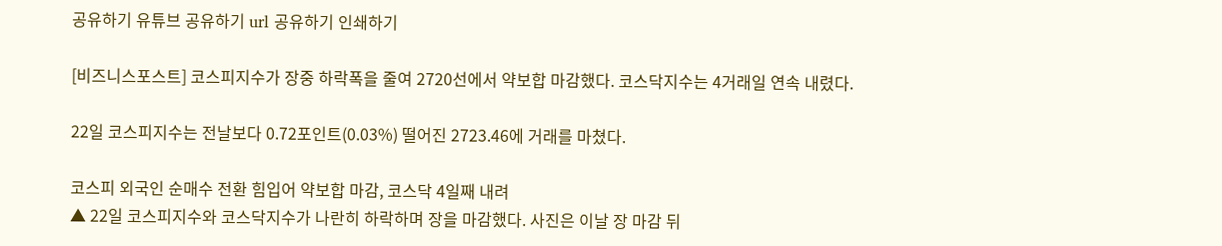공유하기 유튜브 공유하기 url 공유하기 인쇄하기

[비즈니스포스트] 코스피지수가 장중 하락폭을 줄여 2720선에서 약보합 마감했다. 코스닥지수는 4거래일 연속 내렸다.

22일 코스피지수는 전날보다 0.72포인트(0.03%) 떨어진 2723.46에 거래를 마쳤다.

코스피 외국인 순매수 전환 힘입어 약보합 마감, 코스닥 4일째 내려
▲ 22일 코스피지수와 코스닥지수가 나란히 하락하며 장을 마감했다. 사진은 이날 장 마감 뒤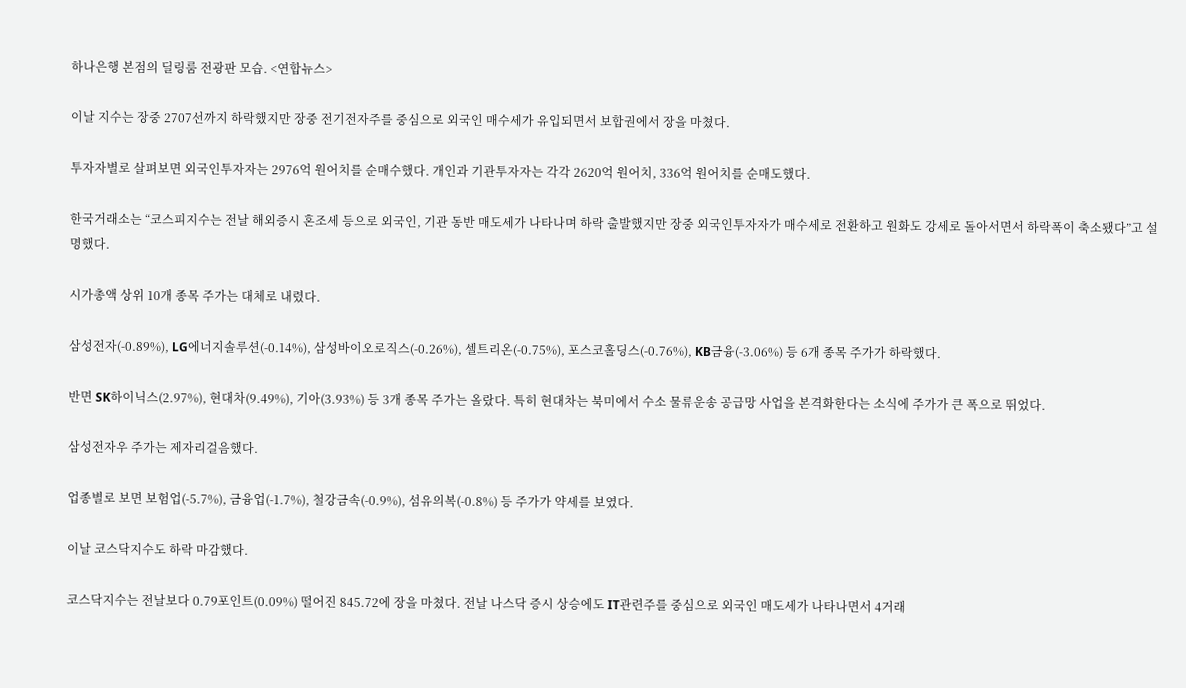하나은행 본점의 딜링룸 전광판 모습. <연합뉴스>

이날 지수는 장중 2707선까지 하락했지만 장중 전기전자주를 중심으로 외국인 매수세가 유입되면서 보합권에서 장을 마쳤다.

투자자별로 살펴보면 외국인투자자는 2976억 원어치를 순매수했다. 개인과 기관투자자는 각각 2620억 원어치, 336억 원어치를 순매도했다.

한국거래소는 “코스피지수는 전날 해외증시 혼조세 등으로 외국인, 기관 동반 매도세가 나타나며 하락 출발했지만 장중 외국인투자자가 매수세로 전환하고 원화도 강세로 돌아서면서 하락폭이 축소됐다”고 설명했다.

시가총액 상위 10개 종목 주가는 대체로 내렸다.

삼성전자(-0.89%), LG에너지솔루션(-0.14%), 삼성바이오로직스(-0.26%), 셀트리온(-0.75%), 포스코홀딩스(-0.76%), KB금융(-3.06%) 등 6개 종목 주가가 하락했다.

반면 SK하이닉스(2.97%), 현대차(9.49%), 기아(3.93%) 등 3개 종목 주가는 올랐다. 특히 현대차는 북미에서 수소 물류운송 공급망 사업을 본격화한다는 소식에 주가가 큰 폭으로 뛰었다.

삼성전자우 주가는 제자리걸음했다.

업종별로 보면 보험업(-5.7%), 금융업(-1.7%), 철강금속(-0.9%), 섬유의복(-0.8%) 등 주가가 약세를 보였다.

이날 코스닥지수도 하락 마감했다.

코스닥지수는 전날보다 0.79포인트(0.09%) 떨어진 845.72에 장을 마쳤다. 전날 나스닥 증시 상승에도 IT관련주를 중심으로 외국인 매도세가 나타나면서 4거래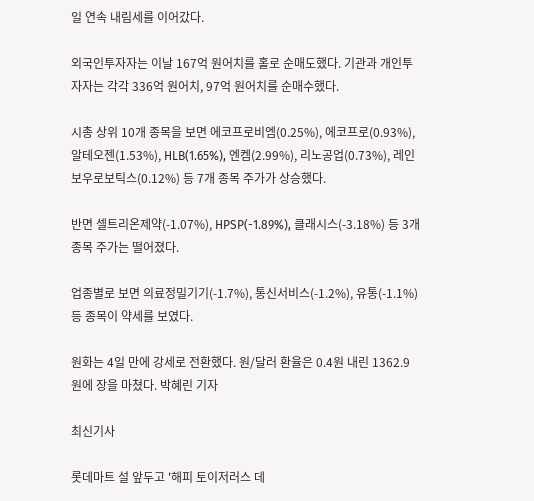일 연속 내림세를 이어갔다.

외국인투자자는 이날 167억 원어치를 홀로 순매도했다. 기관과 개인투자자는 각각 336억 원어치, 97억 원어치를 순매수했다.

시총 상위 10개 종목을 보면 에코프로비엠(0.25%), 에코프로(0.93%), 알테오젠(1.53%), HLB(1.65%), 엔켐(2.99%), 리노공업(0.73%), 레인보우로보틱스(0.12%) 등 7개 종목 주가가 상승했다.

반면 셀트리온제약(-1.07%), HPSP(-1.89%), 클래시스(-3.18%) 등 3개 종목 주가는 떨어졌다.

업종별로 보면 의료정밀기기(-1.7%), 통신서비스(-1.2%), 유통(-1.1%) 등 종목이 약세를 보였다.

원화는 4일 만에 강세로 전환했다. 원/달러 환율은 0.4원 내린 1362.9원에 장을 마쳤다. 박혜린 기자

최신기사

롯데마트 설 앞두고 '해피 토이저러스 데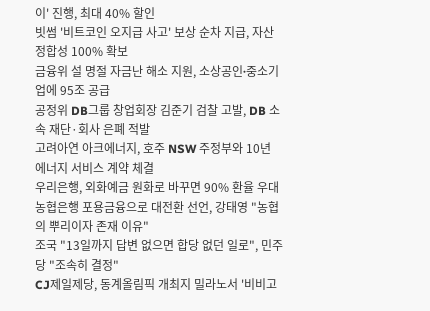이' 진행, 최대 40% 할인
빗썸 '비트코인 오지급 사고' 보상 순차 지급, 자산 정합성 100% 확보
금융위 설 명절 자금난 해소 지원, 소상공인ᐧ중소기업에 95조 공급
공정위 DB그룹 창업회장 김준기 검찰 고발, DB 소속 재단·회사 은폐 적발
고려아연 아크에너지, 호주 NSW 주정부와 10년 에너지 서비스 계약 체결
우리은행, 외화예금 원화로 바꾸면 90% 환율 우대
농협은행 포용금융으로 대전환 선언, 강태영 "농협의 뿌리이자 존재 이유"
조국 "13일까지 답변 없으면 합당 없던 일로", 민주당 "조속히 결정"
CJ제일제당, 동계올림픽 개최지 밀라노서 '비비고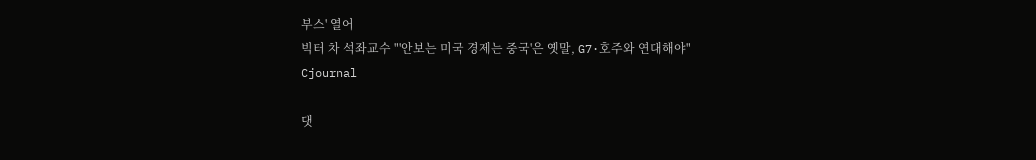부스' 열어
빅터 차 석좌교수 "'안보는 미국 경제는 중국'은 옛말, G7·호주와 연대해야"
Cjournal

댓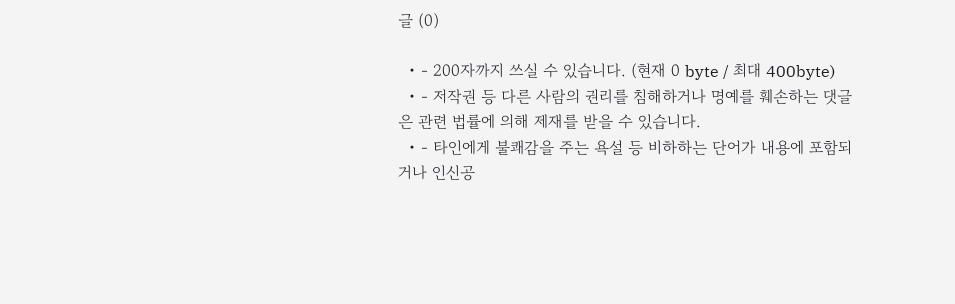글 (0)

  • - 200자까지 쓰실 수 있습니다. (현재 0 byte / 최대 400byte)
  • - 저작권 등 다른 사람의 권리를 침해하거나 명예를 훼손하는 댓글은 관련 법률에 의해 제재를 받을 수 있습니다.
  • - 타인에게 불쾌감을 주는 욕설 등 비하하는 단어가 내용에 포함되거나 인신공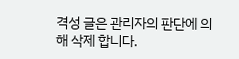격성 글은 관리자의 판단에 의해 삭제 합니다.